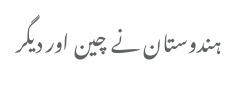ہندوستان نے چین اور دیگر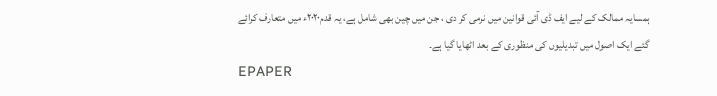ہمسایہ ممالک کے لیے ایف ڈی آئی قوانین میں نرمی کر دی ، جن میں چین بھی شامل ہے، یہ قدم۲۰۲۰ء میں متعارف کرائے گئے ایک اصول میں تبدیلیوں کی منظوری کے بعد اٹھایا گیا ہے۔
EPAPER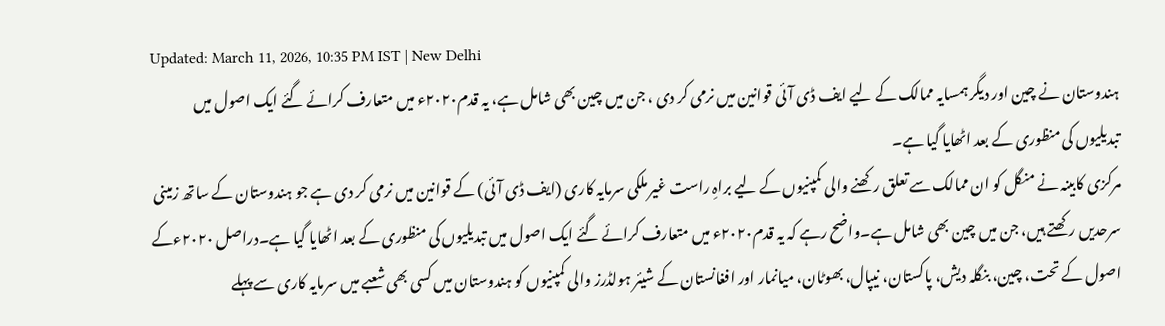Updated: March 11, 2026, 10:35 PM IST | New Delhi
ہندوستان نے چین اور دیگر ہمسایہ ممالک کے لیے ایف ڈی آئی قوانین میں نرمی کر دی ، جن میں چین بھی شامل ہے، یہ قدم۲۰۲۰ء میں متعارف کرائے گئے ایک اصول میں تبدیلیوں کی منظوری کے بعد اٹھایا گیا ہے۔
مرکزی کابینہ نے منگل کو ان ممالک سے تعلق رکھنے والی کمپنیوں کے لیے براہِ راست غیر ملکی سرمایہ کاری (ایف ڈی آئی) کے قوانین میں نرمی کر دی ہے جو ہندوستان کے ساتھ زمینی سرحدیں رکھتے ہیں، جن میں چین بھی شامل ہے۔واضح رہے کہ یہ قدم۲۰۲۰ء میں متعارف کرائے گئے ایک اصول میں تبدیلیوں کی منظوری کے بعد اٹھایا گیا ہے۔دراصل ۲۰۲۰ءکے اصول کے تحت، چین، بنگلہ دیش، پاکستان، نیپال، بھوٹان، میانمار اور افغانستان کے شیئر ہولڈرز والی کمپنیوں کو ہندوستان میں کسی بھی شعبے میں سرمایہ کاری سے پہلے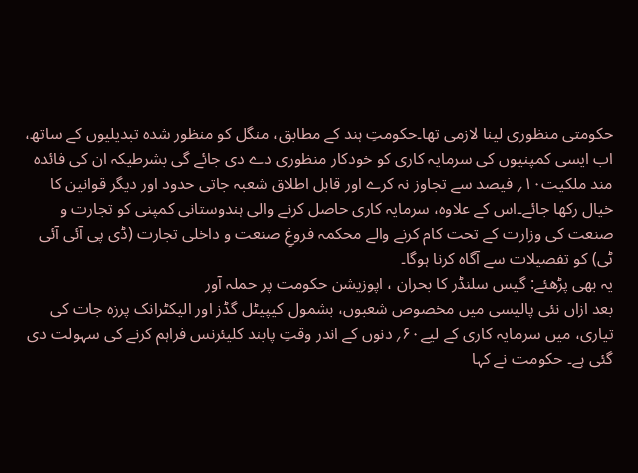حکومتی منظوری لینا لازمی تھا۔حکومتِ ہند کے مطابق، منگل کو منظور شدہ تبدیلیوں کے ساتھ، اب ایسی کمپنیوں کی سرمایہ کاری کو خودکار منظوری دے دی جائے گی بشرطیکہ ان کی فائدہ مند ملکیت۱۰؍ فیصد سے تجاوز نہ کرے اور قابل اطلاق شعبہ جاتی حدود اور دیگر قوانین کا خیال رکھا جائے۔اس کے علاوہ، سرمایہ کاری حاصل کرنے والی ہندوستانی کمپنی کو تجارت و صنعت کی وزارت کے تحت کام کرنے والے محکمہ فروغِ صنعت و داخلی تجارت (ڈی پی آئی آئی ٹی) کو تفصیلات سے آگاہ کرنا ہوگا۔
یہ بھی پڑھئے: گیس سلنڈر کا بحران ، اپوزیشن حکومت پر حملہ آور
بعد ازاں نئی پالیسی میں مخصوص شعبوں، بشمول کیپیٹل گڈز اور الیکٹرانک پرزہ جات کی تیاری، میں سرمایہ کاری کے لیے۶۰؍ دنوں کے اندر وقتِ پابند کلیئرنس فراہم کرنے کی سہولت دی گئی ہے۔ حکومت نے کہا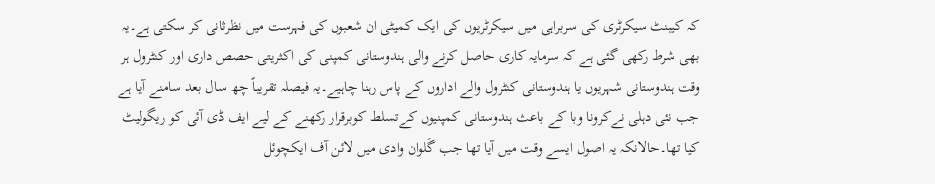کہ کیبنٹ سیکرٹری کی سربراہی میں سیکرٹریوں کی ایک کمیٹی ان شعبوں کی فہرست میں نظرثانی کر سکتی ہے۔یہ بھی شرط رکھی گئی ہے کہ سرمایہ کاری حاصل کرنے والی ہندوستانی کمپنی کی اکثریتی حصص داری اور کنٹرول ہر وقت ہندوستانی شہریوں یا ہندوستانی کنٹرول والے اداروں کے پاس رہنا چاہیے۔یہ فیصلہ تقریباً چھ سال بعد سامنے آیا ہے جب نئی دہلی نےکرونا وبا کے باعث ہندوستانی کمپنیوں کےتسلط کوبرقرار رکھنے کے لیے ایف ڈی آئی کو ریگولیٹ کیا تھا۔حالانکہ یہ اصول ایسے وقت میں آیا تھا جب گَلوان وادی میں لائن آف ایکچوئل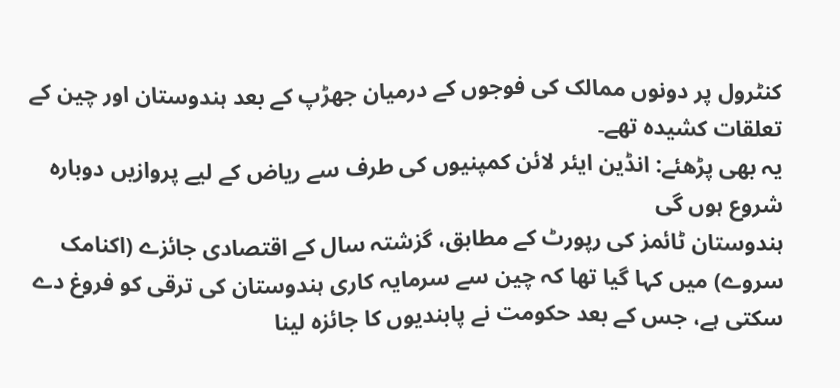کنٹرول پر دونوں ممالک کی فوجوں کے درمیان جھڑپ کے بعد ہندوستان اور چین کے تعلقات کشیدہ تھے۔
یہ بھی پڑھئے: انڈین ایئر لائن کمپنیوں کی طرف سے ریاض کے لیے پروازیں دوبارہ شروع ہوں گی
ہندوستان ٹائمز کی رپورٹ کے مطابق، گزشتہ سال کے اقتصادی جائزے (اکنامک سروے) میں کہا گیا تھا کہ چین سے سرمایہ کاری ہندوستان کی ترقی کو فروغ دے سکتی ہے، جس کے بعد حکومت نے پابندیوں کا جائزہ لینا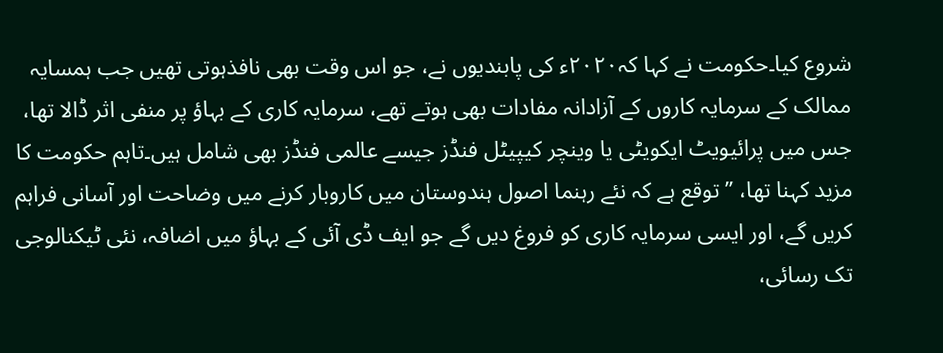شروع کیا۔حکومت نے کہا کہ۲۰۲۰ء کی پابندیوں نے، جو اس وقت بھی نافذہوتی تھیں جب ہمسایہ ممالک کے سرمایہ کاروں کے آزادانہ مفادات بھی ہوتے تھے، سرمایہ کاری کے بہاؤ پر منفی اثر ڈالا تھا، جس میں پرائیویٹ ایکویٹی یا وینچر کیپیٹل فنڈز جیسے عالمی فنڈز بھی شامل ہیں۔تاہم حکومت کا مزید کہنا تھا، ’’توقع ہے کہ نئے رہنما اصول ہندوستان میں کاروبار کرنے میں وضاحت اور آسانی فراہم کریں گے، اور ایسی سرمایہ کاری کو فروغ دیں گے جو ایف ڈی آئی کے بہاؤ میں اضافہ، نئی ٹیکنالوجی تک رسائی،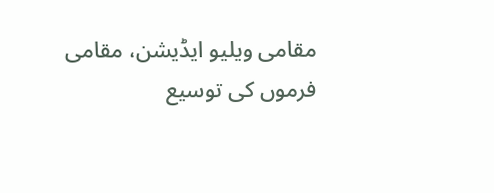مقامی ویلیو ایڈیشن، مقامی فرموں کی توسیع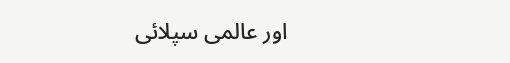اور عالمی سپلائی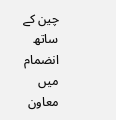چین کے ساتھ انضمام میں معاون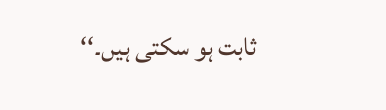ثابت ہو سکتی ہیں۔‘‘